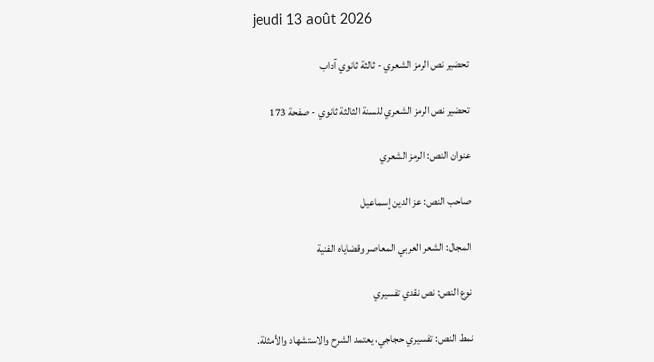jeudi 13 août 2026

تحضير نص الرمز الشعري - ثالثة ثانوي آداب

تحضير نص الرمز الشعري للسنة الثالثة ثانوي - صفحة 173

عنوان النص: الرمز الشعري

صاحب النص: عز الدين إسماعيل

المجال: الشعر العربي المعاصر وقضاياه الفنية

نوع النص: نص نقدي تفسيري

نمط النص: تفسيري حجاجي، يعتمد الشرح والاستشهاد والأمثلة.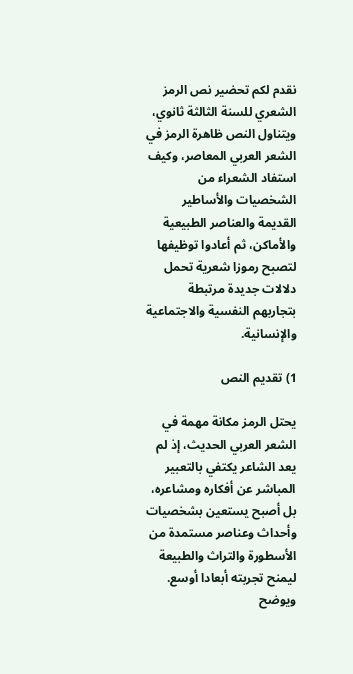نقدم لكم تحضير نص الرمز الشعري للسنة الثالثة ثانوي، ويتناول النص ظاهرة الرمز في الشعر العربي المعاصر، وكيف استفاد الشعراء من الشخصيات والأساطير القديمة والعناصر الطبيعية والأماكن، ثم أعادوا توظيفها لتصبح رموزا شعرية تحمل دلالات جديدة مرتبطة بتجاربهم النفسية والاجتماعية والإنسانية.

1) تقديم النص

يحتل الرمز مكانة مهمة في الشعر العربي الحديث، إذ لم يعد الشاعر يكتفي بالتعبير المباشر عن أفكاره ومشاعره، بل أصبح يستعين بشخصيات وأحداث وعناصر مستمدة من الأسطورة والتراث والطبيعة ليمنح تجربته أبعادا أوسع. ويوضح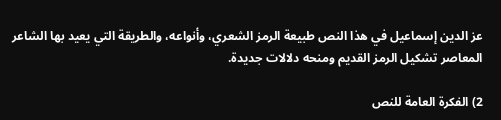عز الدين إسماعيل في هذا النص طبيعة الرمز الشعري، وأنواعه، والطريقة التي يعيد بها الشاعر المعاصر تشكيل الرمز القديم ومنحه دلالات جديدة.

2) الفكرة العامة للنص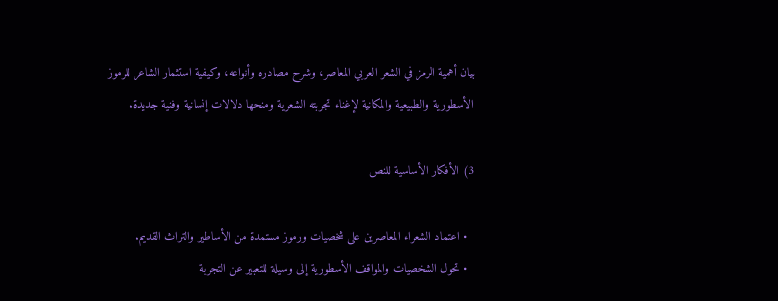بيان أهمية الرمز في الشعر العربي المعاصر، وشرح مصادره وأنواعه، وكيفية استثمار الشاعر للرموز الأسطورية والطبيعية والمكانية لإغناء تجربته الشعرية ومنحها دلالات إنسانية وفنية جديدة.

3) الأفكار الأساسية للنص

  • اعتماد الشعراء المعاصرين على شخصيات ورموز مستمدة من الأساطير والتراث القديم.
  • تحول الشخصيات والمواقف الأسطورية إلى وسيلة للتعبير عن التجربة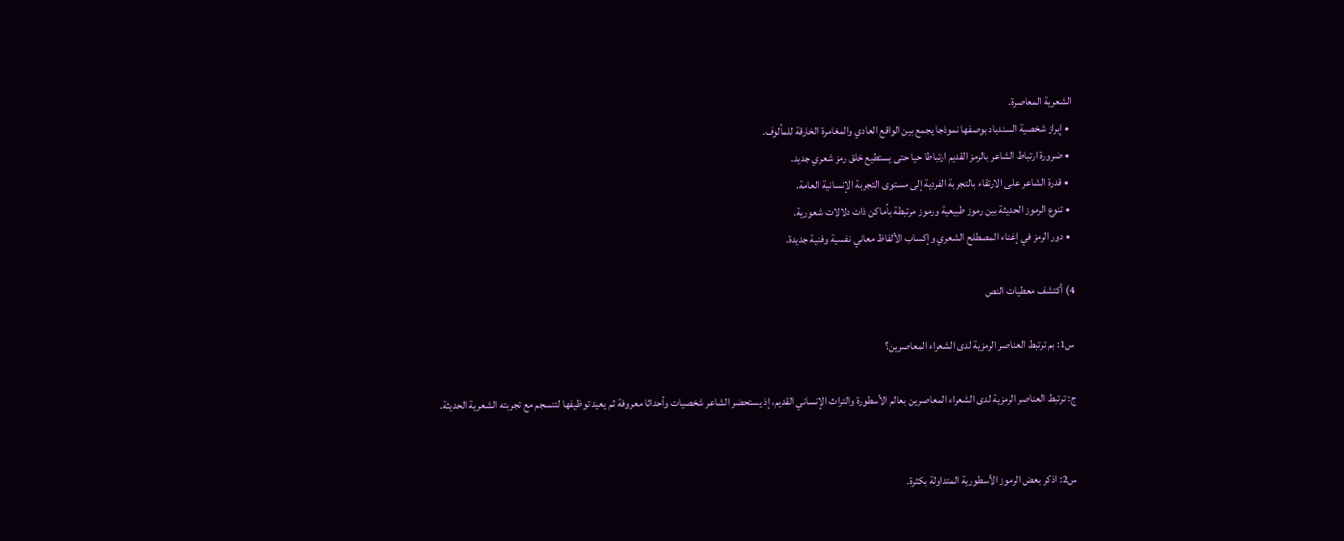الشعرية المعاصرة.
  • إبراز شخصية السندباد بوصفها نموذجا يجمع بين الواقع العادي والمغامرة الخارقة للمألوف.
  • ضرورة ارتباط الشاعر بالرمز القديم ارتباطا حيا حتى يستطيع خلق رمز شعري جديد.
  • قدرة الشاعر على الارتقاء بالتجربة الفردية إلى مستوى التجربة الإنسانية العامة.
  • تنوع الرموز الحديثة بين رموز طبيعية ورموز مرتبطة بأماكن ذات دلالات شعورية.
  • دور الرمز في إغناء المصطلح الشعري وإكساب الألفاظ معاني نفسية وفنية جديدة.

4) أكتشف معطيات النص

س1: بم ترتبط العناصر الرمزية لدى الشعراء المعاصرين؟

ج: ترتبط العناصر الرمزية لدى الشعراء المعاصرين بعالم الأسطورة والتراث الإنساني القديم، إذ يستحضر الشاعر شخصيات وأحداثا معروفة ثم يعيد توظيفها لتنسجم مع تجربته الشعرية الحديثة.


س2: اذكر بعض الرموز الأسطورية المتداولة بكثرة.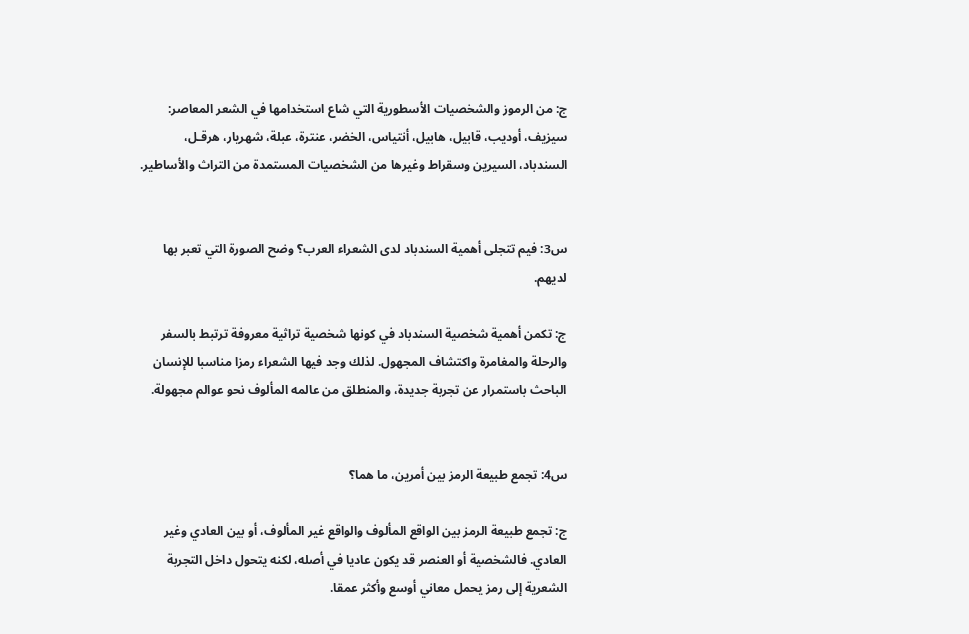ج: من الرموز والشخصيات الأسطورية التي شاع استخدامها في الشعر المعاصر: سيزيف، أوديب، قابيل، هابيل، أنتياس، الخضر، عنترة، عبلة، شهريار، هرقـل، السندباد، السيرين وسقراط وغيرها من الشخصيات المستمدة من التراث والأساطير.


س3: فيم تتجلى أهمية السندباد لدى الشعراء العرب؟ وضح الصورة التي تعبر بها لديهم.

ج: تكمن أهمية شخصية السندباد في كونها شخصية تراثية معروفة ترتبط بالسفر والرحلة والمغامرة واكتشاف المجهول. لذلك وجد فيها الشعراء رمزا مناسبا للإنسان الباحث باستمرار عن تجربة جديدة، والمنطلق من عالمه المألوف نحو عوالم مجهولة.


س4: تجمع طبيعة الرمز بين أمرين، ما هما؟

ج: تجمع طبيعة الرمز بين الواقع المألوف والواقع غير المألوف، أو بين العادي وغير العادي. فالشخصية أو العنصر قد يكون عاديا في أصله، لكنه يتحول داخل التجربة الشعرية إلى رمز يحمل معاني أوسع وأكثر عمقا.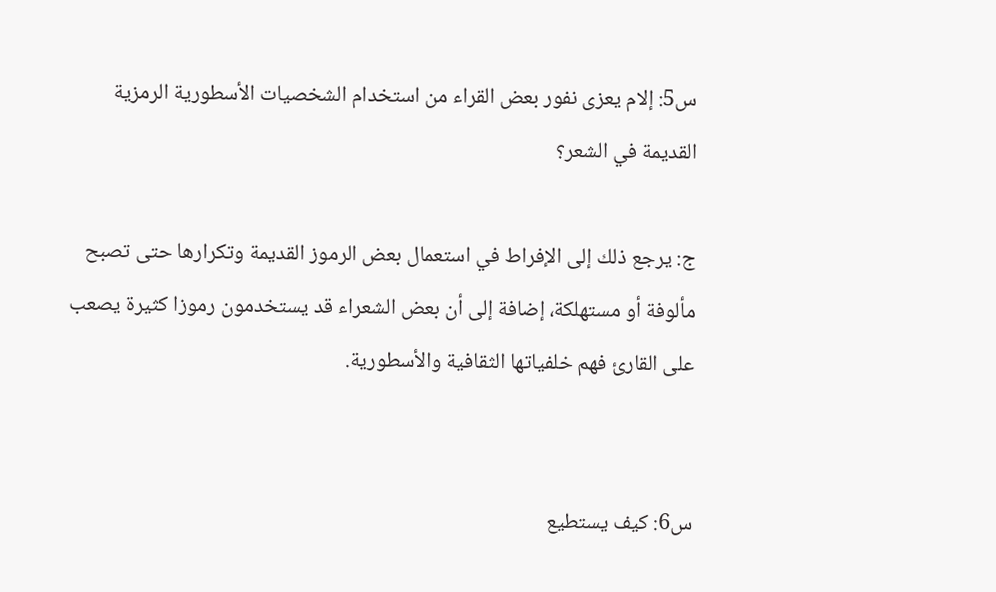س5: إلام يعزى نفور بعض القراء من استخدام الشخصيات الأسطورية الرمزية القديمة في الشعر؟

ج: يرجع ذلك إلى الإفراط في استعمال بعض الرموز القديمة وتكرارها حتى تصبح مألوفة أو مستهلكة، إضافة إلى أن بعض الشعراء قد يستخدمون رموزا كثيرة يصعب على القارئ فهم خلفياتها الثقافية والأسطورية.


س6: كيف يستطيع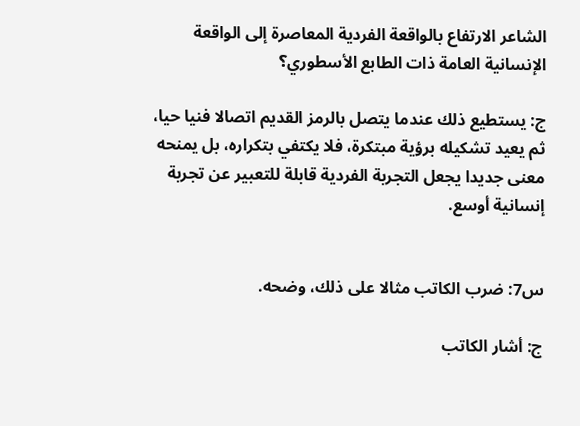الشاعر الارتفاع بالواقعة الفردية المعاصرة إلى الواقعة الإنسانية العامة ذات الطابع الأسطوري؟

ج: يستطيع ذلك عندما يتصل بالرمز القديم اتصالا فنيا حيا، ثم يعيد تشكيله برؤية مبتكرة، فلا يكتفي بتكراره، بل يمنحه معنى جديدا يجعل التجربة الفردية قابلة للتعبير عن تجربة إنسانية أوسع.


س7: ضرب الكاتب مثالا على ذلك، وضحه.

ج: أشار الكاتب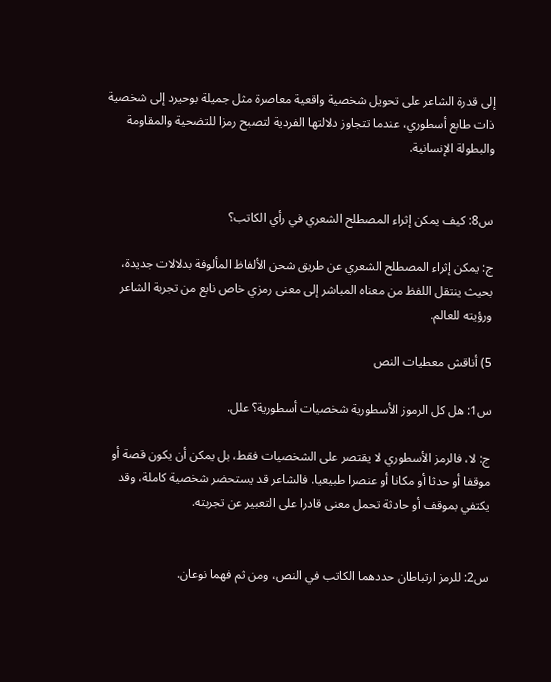إلى قدرة الشاعر على تحويل شخصية واقعية معاصرة مثل جميلة بوحيرد إلى شخصية ذات طابع أسطوري، عندما تتجاوز دلالتها الفردية لتصبح رمزا للتضحية والمقاومة والبطولة الإنسانية.


س8: كيف يمكن إثراء المصطلح الشعري في رأي الكاتب؟

ج: يمكن إثراء المصطلح الشعري عن طريق شحن الألفاظ المألوفة بدلالات جديدة، بحيث ينتقل اللفظ من معناه المباشر إلى معنى رمزي خاص نابع من تجربة الشاعر ورؤيته للعالم.

5) أناقش معطيات النص

س1: هل كل الرموز الأسطورية شخصيات أسطورية؟ علل.

ج: لا، فالرمز الأسطوري لا يقتصر على الشخصيات فقط، بل يمكن أن يكون قصة أو موقفا أو حدثا أو مكانا أو عنصرا طبيعيا. فالشاعر قد يستحضر شخصية كاملة، وقد يكتفي بموقف أو حادثة تحمل معنى قادرا على التعبير عن تجربته.


س2: للرمز ارتباطان حددهما الكاتب في النص، ومن ثم فهما نوعان.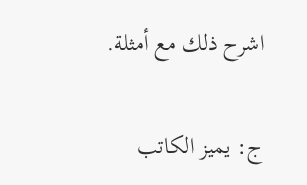اشرح ذلك مع أمثلة.

ج: يميز الكاتب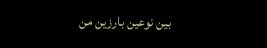بين نوعين بارزين من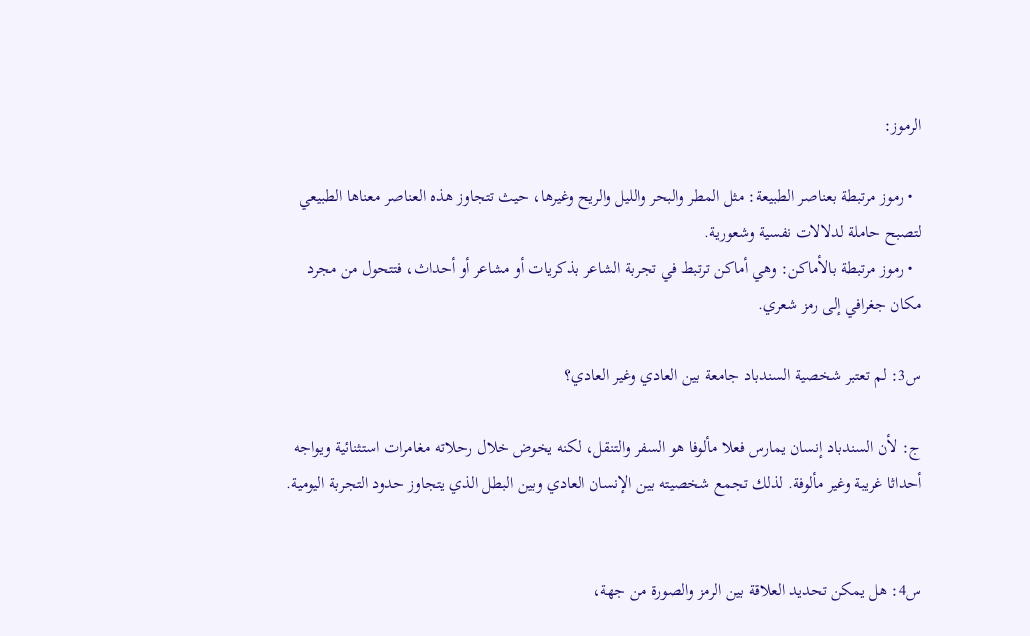الرموز:

  • رموز مرتبطة بعناصر الطبيعة: مثل المطر والبحر والليل والريح وغيرها، حيث تتجاوز هذه العناصر معناها الطبيعي لتصبح حاملة لدلالات نفسية وشعورية.
  • رموز مرتبطة بالأماكن: وهي أماكن ترتبط في تجربة الشاعر بذكريات أو مشاعر أو أحداث، فتتحول من مجرد مكان جغرافي إلى رمز شعري.

س3: لم تعتبر شخصية السندباد جامعة بين العادي وغير العادي؟

ج: لأن السندباد إنسان يمارس فعلا مألوفا هو السفر والتنقل، لكنه يخوض خلال رحلاته مغامرات استثنائية ويواجه أحداثا غريبة وغير مألوفة. لذلك تجمع شخصيته بين الإنسان العادي وبين البطل الذي يتجاوز حدود التجربة اليومية.


س4: هل يمكن تحديد العلاقة بين الرمز والصورة من جهة،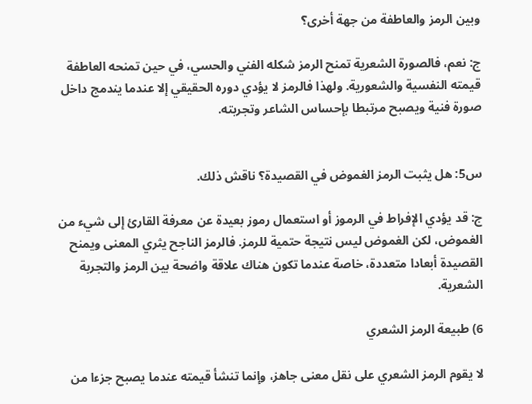وبين الرمز والعاطفة من جهة أخرى؟

ج: نعم، فالصورة الشعرية تمنح الرمز شكله الفني والحسي، في حين تمنحه العاطفة قيمته النفسية والشعورية. ولهذا فالرمز لا يؤدي دوره الحقيقي إلا عندما يندمج داخل صورة فنية ويصبح مرتبطا بإحساس الشاعر وتجربته.


س5: هل يثبت الرمز الغموض في القصيدة؟ ناقش ذلك.

ج: قد يؤدي الإفراط في الرموز أو استعمال رموز بعيدة عن معرفة القارئ إلى شيء من الغموض، لكن الغموض ليس نتيجة حتمية للرمز. فالرمز الناجح يثري المعنى ويمنح القصيدة أبعادا متعددة، خاصة عندما تكون هناك علاقة واضحة بين الرمز والتجربة الشعرية.

6) طبيعة الرمز الشعري

لا يقوم الرمز الشعري على نقل معنى جاهز، وإنما تنشأ قيمته عندما يصبح جزءا من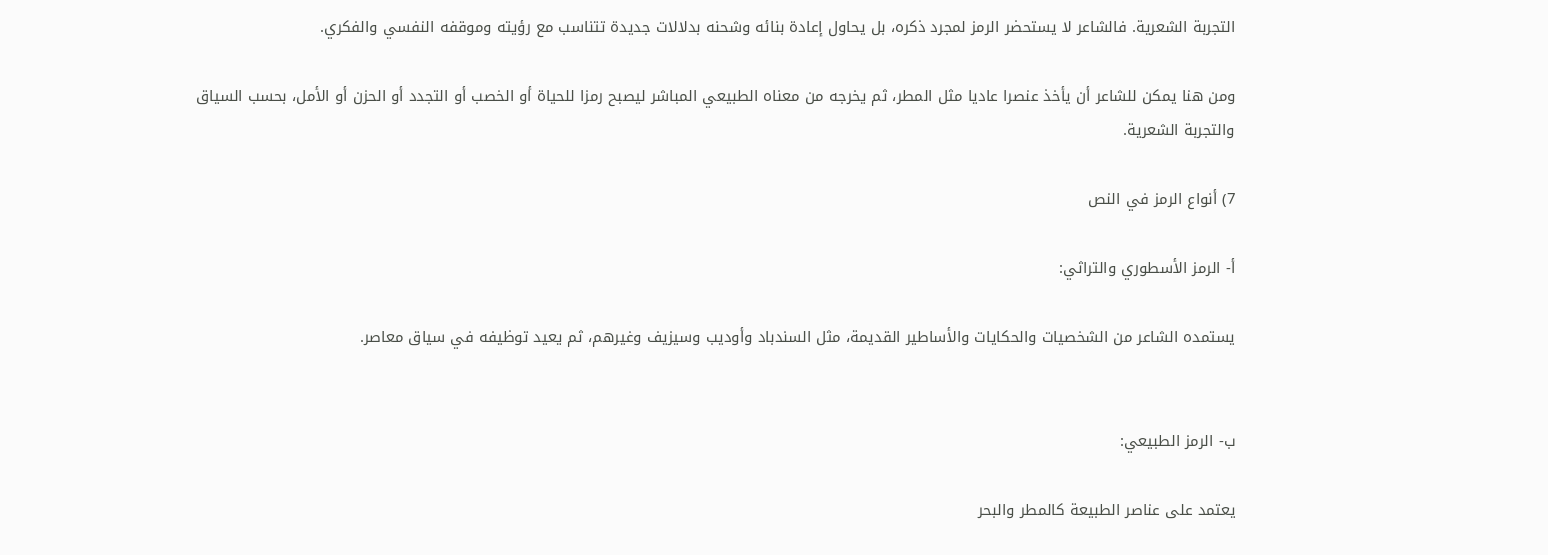التجربة الشعرية. فالشاعر لا يستحضر الرمز لمجرد ذكره، بل يحاول إعادة بنائه وشحنه بدلالات جديدة تتناسب مع رؤيته وموقفه النفسي والفكري.

ومن هنا يمكن للشاعر أن يأخذ عنصرا عاديا مثل المطر، ثم يخرجه من معناه الطبيعي المباشر ليصبح رمزا للحياة أو الخصب أو التجدد أو الحزن أو الأمل، بحسب السياق والتجربة الشعرية.

7) أنواع الرمز في النص

أ- الرمز الأسطوري والتراثي:

يستمده الشاعر من الشخصيات والحكايات والأساطير القديمة، مثل السندباد وأوديب وسيزيف وغيرهم، ثم يعيد توظيفه في سياق معاصر.


ب- الرمز الطبيعي:

يعتمد على عناصر الطبيعة كالمطر والبحر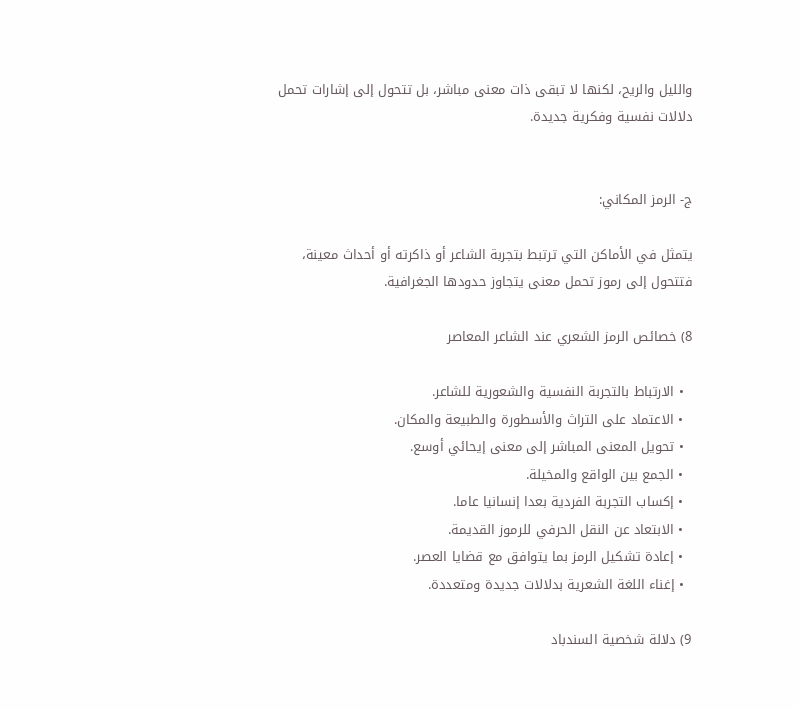والليل والريح، لكنها لا تبقى ذات معنى مباشر، بل تتحول إلى إشارات تحمل دلالات نفسية وفكرية جديدة.


ج- الرمز المكاني:

يتمثل في الأماكن التي ترتبط بتجربة الشاعر أو ذاكرته أو أحداث معينة، فتتحول إلى رموز تحمل معنى يتجاوز حدودها الجغرافية.

8) خصائص الرمز الشعري عند الشاعر المعاصر

  • الارتباط بالتجربة النفسية والشعورية للشاعر.
  • الاعتماد على التراث والأسطورة والطبيعة والمكان.
  • تحويل المعنى المباشر إلى معنى إيحائي أوسع.
  • الجمع بين الواقع والمخيلة.
  • إكساب التجربة الفردية بعدا إنسانيا عاما.
  • الابتعاد عن النقل الحرفي للرموز القديمة.
  • إعادة تشكيل الرمز بما يتوافق مع قضايا العصر.
  • إغناء اللغة الشعرية بدلالات جديدة ومتعددة.

9) دلالة شخصية السندباد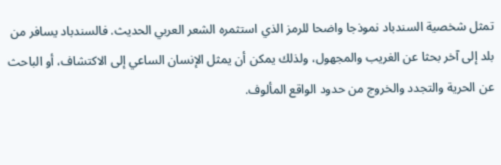تمثل شخصية السندباد نموذجا واضحا للرمز الذي استثمره الشعر العربي الحديث. فالسندباد يسافر من بلد إلى آخر بحثا عن الغريب والمجهول، ولذلك يمكن أن يمثل الإنسان الساعي إلى الاكتشاف، أو الباحث عن الحرية والتجدد والخروج من حدود الواقع المألوف.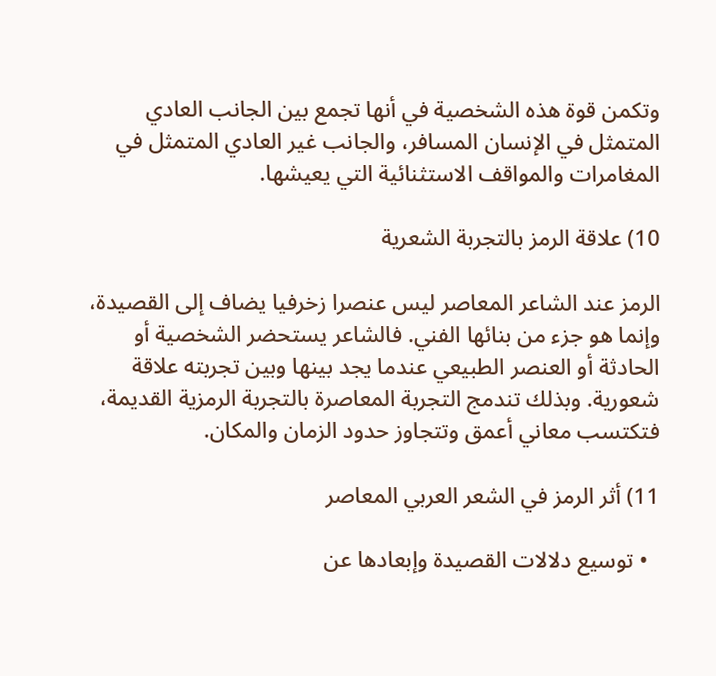وتكمن قوة هذه الشخصية في أنها تجمع بين الجانب العادي المتمثل في الإنسان المسافر، والجانب غير العادي المتمثل في المغامرات والمواقف الاستثنائية التي يعيشها.

10) علاقة الرمز بالتجربة الشعرية

الرمز عند الشاعر المعاصر ليس عنصرا زخرفيا يضاف إلى القصيدة، وإنما هو جزء من بنائها الفني. فالشاعر يستحضر الشخصية أو الحادثة أو العنصر الطبيعي عندما يجد بينها وبين تجربته علاقة شعورية. وبذلك تندمج التجربة المعاصرة بالتجربة الرمزية القديمة، فتكتسب معاني أعمق وتتجاوز حدود الزمان والمكان.

11) أثر الرمز في الشعر العربي المعاصر

  • توسيع دلالات القصيدة وإبعادها عن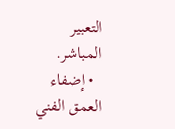التعبير المباشر.
  • إضفاء العمق الفني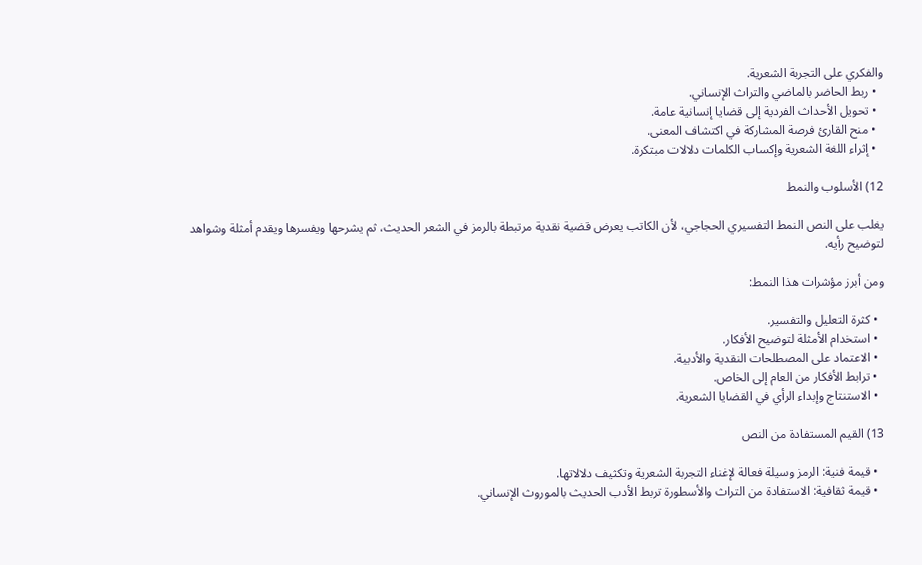والفكري على التجربة الشعرية.
  • ربط الحاضر بالماضي والتراث الإنساني.
  • تحويل الأحداث الفردية إلى قضايا إنسانية عامة.
  • منح القارئ فرصة المشاركة في اكتشاف المعنى.
  • إثراء اللغة الشعرية وإكساب الكلمات دلالات مبتكرة.

12) الأسلوب والنمط

يغلب على النص النمط التفسيري الحجاجي، لأن الكاتب يعرض قضية نقدية مرتبطة بالرمز في الشعر الحديث، ثم يشرحها ويفسرها ويقدم أمثلة وشواهد لتوضيح رأيه.

ومن أبرز مؤشرات هذا النمط:

  • كثرة التعليل والتفسير.
  • استخدام الأمثلة لتوضيح الأفكار.
  • الاعتماد على المصطلحات النقدية والأدبية.
  • ترابط الأفكار من العام إلى الخاص.
  • الاستنتاج وإبداء الرأي في القضايا الشعرية.

13) القيم المستفادة من النص

  • قيمة فنية: الرمز وسيلة فعالة لإغناء التجربة الشعرية وتكثيف دلالاتها.
  • قيمة ثقافية: الاستفادة من التراث والأسطورة تربط الأدب الحديث بالموروث الإنساني.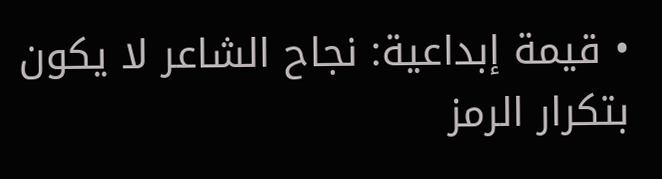• قيمة إبداعية: نجاح الشاعر لا يكون بتكرار الرمز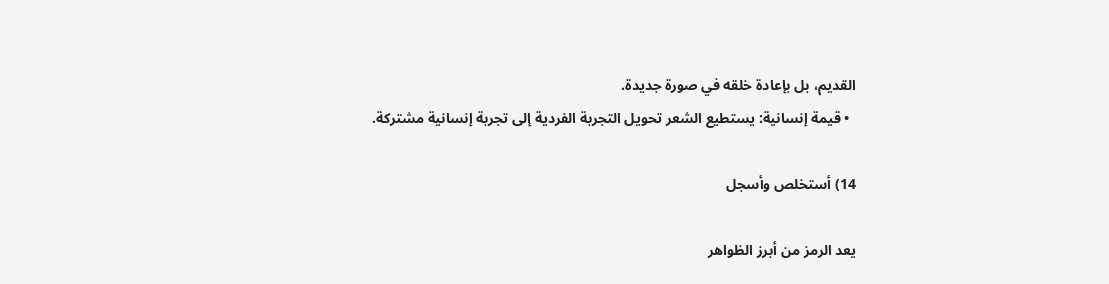القديم، بل بإعادة خلقه في صورة جديدة.
  • قيمة إنسانية: يستطيع الشعر تحويل التجربة الفردية إلى تجربة إنسانية مشتركة.

14) أستخلص وأسجل

يعد الرمز من أبرز الظواهر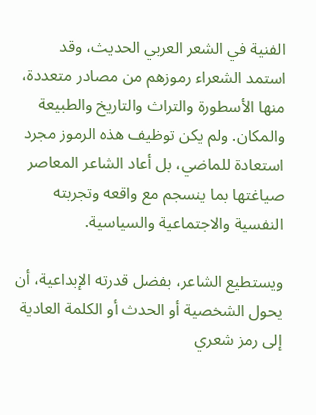الفنية في الشعر العربي الحديث، وقد استمد الشعراء رموزهم من مصادر متعددة، منها الأسطورة والتراث والتاريخ والطبيعة والمكان. ولم يكن توظيف هذه الرموز مجرد استعادة للماضي، بل أعاد الشاعر المعاصر صياغتها بما ينسجم مع واقعه وتجربته النفسية والاجتماعية والسياسية.

ويستطيع الشاعر، بفضل قدرته الإبداعية، أن يحول الشخصية أو الحدث أو الكلمة العادية إلى رمز شعري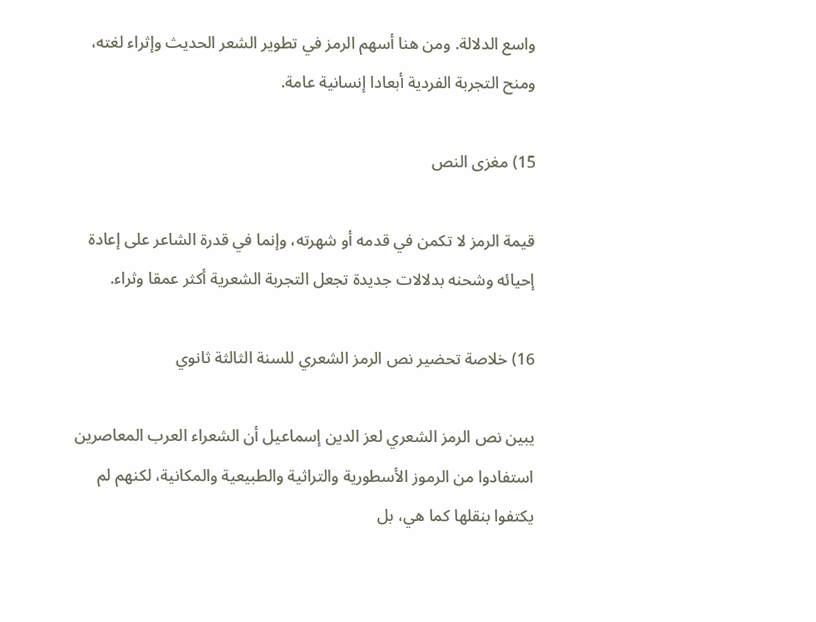واسع الدلالة. ومن هنا أسهم الرمز في تطوير الشعر الحديث وإثراء لغته، ومنح التجربة الفردية أبعادا إنسانية عامة.

15) مغزى النص

قيمة الرمز لا تكمن في قدمه أو شهرته، وإنما في قدرة الشاعر على إعادة إحيائه وشحنه بدلالات جديدة تجعل التجربة الشعرية أكثر عمقا وثراء.

16) خلاصة تحضير نص الرمز الشعري للسنة الثالثة ثانوي

يبين نص الرمز الشعري لعز الدين إسماعيل أن الشعراء العرب المعاصرين استفادوا من الرموز الأسطورية والتراثية والطبيعية والمكانية، لكنهم لم يكتفوا بنقلها كما هي، بل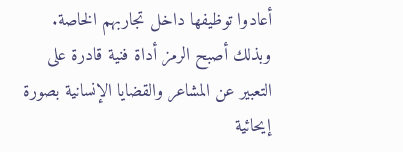أعادوا توظيفها داخل تجاربهم الخاصة. وبذلك أصبح الرمز أداة فنية قادرة على التعبير عن المشاعر والقضايا الإنسانية بصورة إيحائية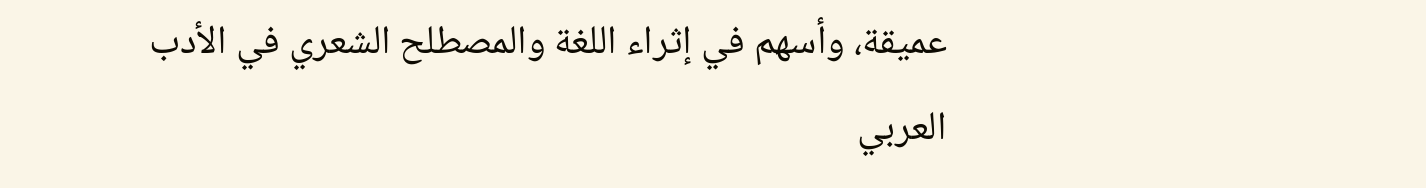عميقة، وأسهم في إثراء اللغة والمصطلح الشعري في الأدب العربي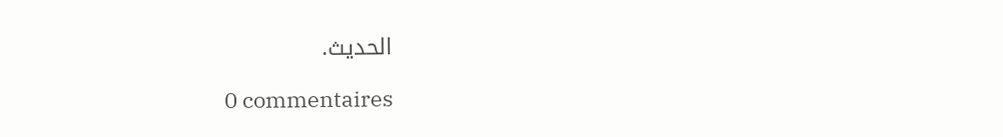الحديث.

0 commentaires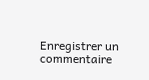Enregistrer un commentaire